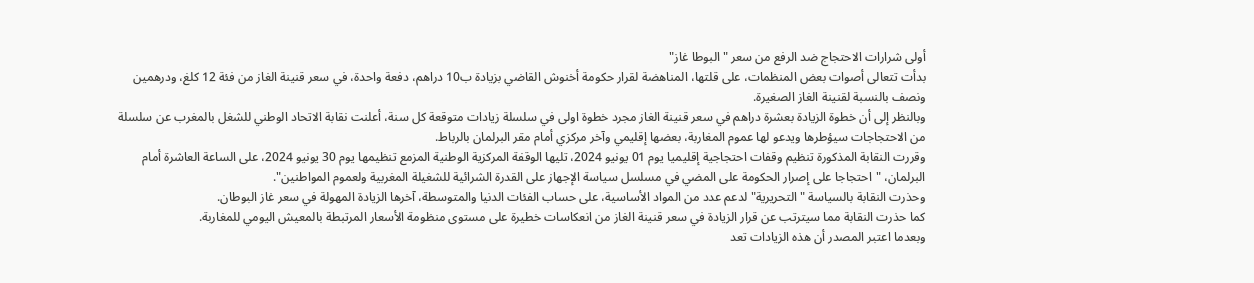أولى شرارات الاحتجاج ضد الرفع من سعر "البوطا غاز"
بدأت تتعالى أصوات بعض المنظمات، على قلتها، المناهضة لقرار حكومة أخنوش القاضي بزيادة ب10 دراهم، دفعة واحدة، في سعر قنينة الغاز من فئة 12 كلغ، ودرهمين ونصف بالنسبة لقنينة الغاز الصغيرة.
وبالنظر إلى أن خطوة الزيادة بعشرة دراهم في سعر قنينة الغاز مجرد خطوة اولى في سلسلة زيادات متوقعة كل سنة، أعلنت نقابة الاتحاد الوطني للشغل بالمغرب عن سلسلة من الاحتجاجات سيؤطرها ويدعو لها عموم المغاربة، بعضها إقليمي وآخر مركزي أمام مقر البرلمان بالرباط.
وقررت النقابة المذكورة تنظيم وقفات احتجاجية إقليميا يوم 01 يونيو 2024، تليها الوقفة المركزية الوطنية المزمع تنظيمها يوم 30 يونيو 2024، على الساعة العاشرة أمام البرلمان، "احتجاجا على إصرار الحكومة على المضي في مسلسل سياسة الإجهاز على القدرة الشرائية للشغيلة المغربية ولعموم المواطنين".
وحذرت النقابة بالسياسة "التحريرية" لدعم عدد من المواد الأساسية، على حساب الفئات الدنيا والمتوسطة، آخرها الزيادة المهولة في سعر غاز البوطان.
كما حذرت النقابة مما سيترتب عن قرار الزيادة في سعر قنينة الغاز من انعكاسات خطيرة على مستوى منظومة الأسعار المرتبطة بالمعيش اليومي للمغاربة.
وبعدما اعتبر المصدر أن هذه الزيادات تعد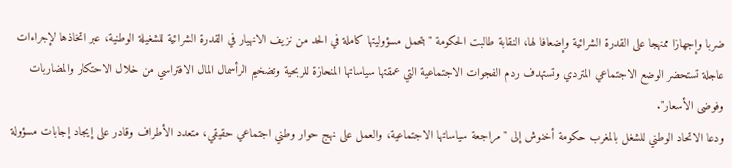ضربا وإجهازا ممنهجا على القدرة الشرائية وإضعافا لها، النقابة طالبت الحكومة "بتحمل مسؤوليتها كاملة في الحد من نزيف الانهيار في القدرة الشرائية للشغيلة الوطنية، عبر اتخاذها لإجراءات عاجلة تستحضر الوضع الاجتماعي المتردي وتستهدف ردم الفجوات الاجتماعية التي عمقتها سياساتها المنحازة للربحية وتضخيم الرأسمال المال الافتراسي من خلال الاحتكار والمضاربات وفوضى الأسعار".
ودعا الاتحاد الوطني للشغل بالمغرب حكومة أخنوش إلى "مراجعة سياساتها الاجتماعية، والعمل على نهج حوار وطني اجتماعي حقيقي، متعدد الأطراف وقادر على إيجاد إجابات مسؤولة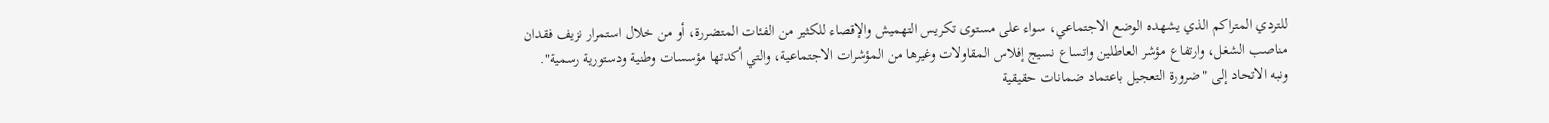للتردي المتراكم الذي يشهده الوضع الاجتماعي، سواء على مستوى تكريس التهميش والإقصاء للكثير من الفئات المتضررة، أو من خلال استمرار نزيف فقدان مناصب الشغل، وارتفاع مؤشر العاطلين واتساع نسيج إفلاس المقاولات وغيرها من المؤشرات الاجتماعية، والتي أكدتها مؤسسات وطنية ودستورية رسمية".
ونبه الاتحاد إلى "ضرورة التعجيل باعتماد ضمانات حقيقية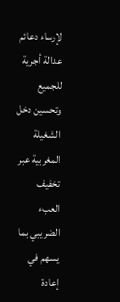لإرساء دعائم عدالة أجرية للجميع وتحسين دخل الشغيلة المغربية عبر تخفيف العبء الضريبي بما يسهم في إعادة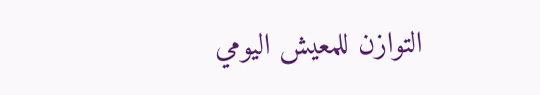التوازن للمعيش اليومي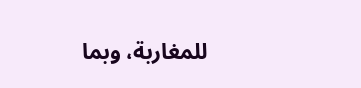للمغاربة، وبما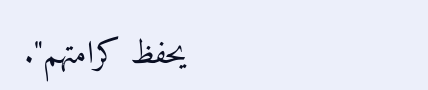يحفظ كرامتهم".